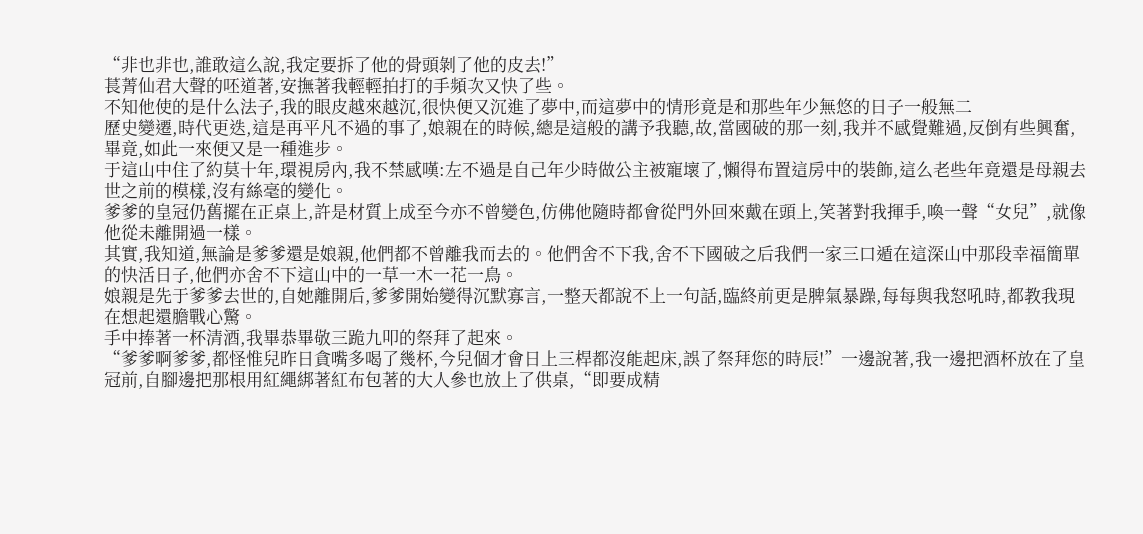“非也非也,誰敢這么說,我定要拆了他的骨頭剝了他的皮去!”
萇菁仙君大聲的呸道著,安撫著我輕輕拍打的手頻次又快了些。
不知他使的是什么法子,我的眼皮越來越沉,很快便又沉進了夢中,而這夢中的情形竟是和那些年少無悠的日子一般無二
歷史變遷,時代更迭,這是再平凡不過的事了,娘親在的時候,總是這般的講予我聽,故,當國破的那一刻,我并不感覺難過,反倒有些興奮,畢竟,如此一來便又是一種進步。
于這山中住了約莫十年,環視房內,我不禁感嘆:左不過是自己年少時做公主被寵壞了,懶得布置這房中的裝飾,這么老些年竟還是母親去世之前的模樣,沒有絲毫的變化。
爹爹的皇冠仍舊擺在正桌上,許是材質上成至今亦不曾變色,仿佛他隨時都會從門外回來戴在頭上,笑著對我揮手,喚一聲“女兒”,就像他從未離開過一樣。
其實,我知道,無論是爹爹還是娘親,他們都不曾離我而去的。他們舍不下我,舍不下國破之后我們一家三口遁在這深山中那段幸福簡單的快活日子,他們亦舍不下這山中的一草一木一花一鳥。
娘親是先于爹爹去世的,自她離開后,爹爹開始變得沉默寡言,一整天都說不上一句話,臨終前更是脾氣暴躁,每每與我怒吼時,都教我現在想起還膽戰心驚。
手中捧著一杯清酒,我畢恭畢敬三跪九叩的祭拜了起來。
“爹爹啊爹爹,都怪惟兒昨日貪嘴多喝了幾杯,今兒個才會日上三桿都沒能起床,誤了祭拜您的時辰!”一邊說著,我一邊把酒杯放在了皇冠前,自腳邊把那根用紅繩綁著紅布包著的大人參也放上了供桌,“即要成精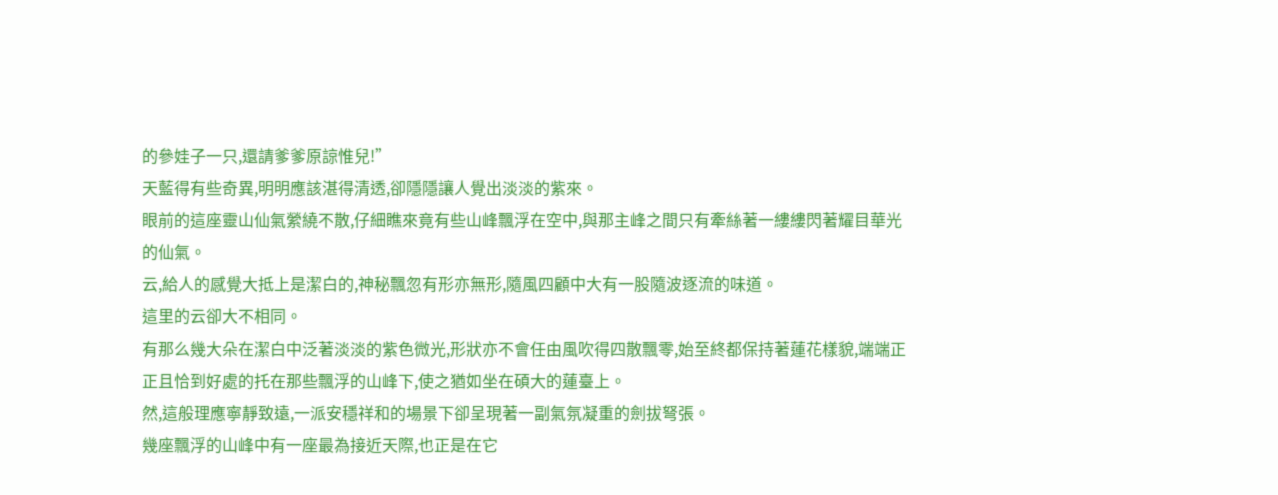的參娃子一只,還請爹爹原諒惟兒!”
天藍得有些奇異,明明應該湛得清透,卻隱隱讓人覺出淡淡的紫來。
眼前的這座靈山仙氣縈繞不散,仔細瞧來竟有些山峰飄浮在空中,與那主峰之間只有牽絲著一縷縷閃著耀目華光的仙氣。
云,給人的感覺大抵上是潔白的,神秘飄忽有形亦無形,隨風四顧中大有一股隨波逐流的味道。
這里的云卻大不相同。
有那么幾大朵在潔白中泛著淡淡的紫色微光,形狀亦不會任由風吹得四散飄零,始至終都保持著蓮花樣貌,端端正正且恰到好處的托在那些飄浮的山峰下,使之猶如坐在碩大的蓮臺上。
然,這般理應寧靜致遠,一派安穩祥和的場景下卻呈現著一副氣氛凝重的劍拔弩張。
幾座飄浮的山峰中有一座最為接近天際,也正是在它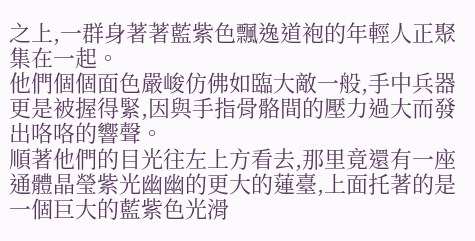之上,一群身著著藍紫色飄逸道袍的年輕人正聚集在一起。
他們個個面色嚴峻仿佛如臨大敵一般,手中兵器更是被握得緊,因與手指骨骼間的壓力過大而發出咯咯的響聲。
順著他們的目光往左上方看去,那里竟還有一座通體晶瑩紫光幽幽的更大的蓮臺,上面托著的是一個巨大的藍紫色光滑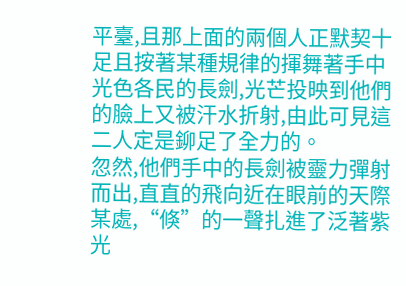平臺,且那上面的兩個人正默契十足且按著某種規律的揮舞著手中光色各民的長劍,光芒投映到他們的臉上又被汗水折射,由此可見這二人定是鉚足了全力的。
忽然,他們手中的長劍被靈力彈射而出,直直的飛向近在眼前的天際某處,“倏”的一聲扎進了泛著紫光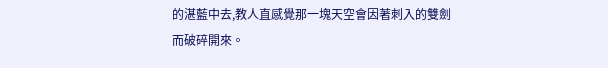的湛藍中去,教人直感覺那一塊天空會因著刺入的雙劍而破碎開來。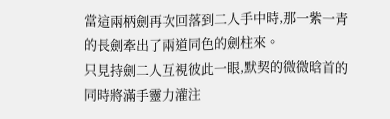當這兩柄劍再次回落到二人手中時,那一紫一青的長劍牽出了兩道同色的劍柱來。
只見持劍二人互視彼此一眼,默契的微微晗首的同時將滿手靈力灌注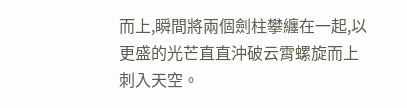而上,瞬間將兩個劍柱攀纏在一起,以更盛的光芒直直沖破云霄螺旋而上刺入天空。